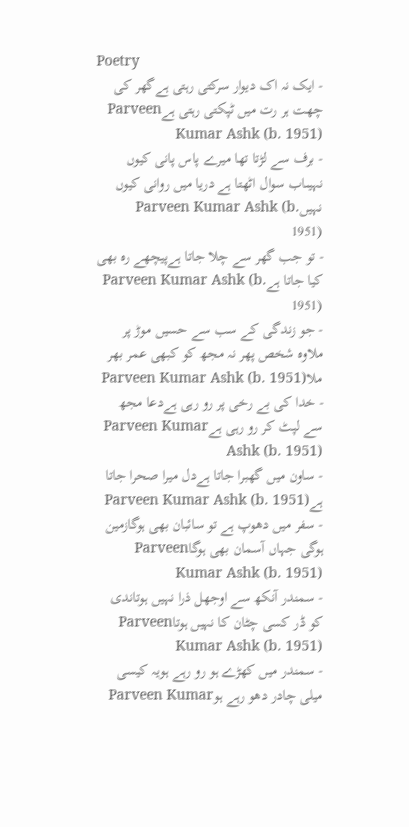Poetry
- ایک نہ اک دیوار سرکتی رہتی ہےگھر کی چھت ہر رت میں ٹپکتی رہتی ہےParveen Kumar Ashk (b. 1951)
- برف سے لڑتا تھا میرے پاس پانی کیوں نہیںاب سوال اٹھتا ہے دریا میں روانی کیوں نہیںParveen Kumar Ashk (b. 1951)
- تو جب گھر سے چلا جاتا ہےپیچھے رہ بھی کیا جاتا ہےParveen Kumar Ashk (b. 1951)
- جو زندگی کے سب سے حسیں موڑ پر ملاوہ شخص پھر نہ مجھ کو کبھی عمر بھر ملاParveen Kumar Ashk (b. 1951)
- خدا کی بے رخی پر رو رہی ہےدعا مجھ سے لپٹ کر رو رہی ہےParveen Kumar Ashk (b. 1951)
- ساون میں گھبرا جاتا ہےدل میرا صحرا جاتا ہےParveen Kumar Ashk (b. 1951)
- سفر میں دھوپ ہے تو سائبان بھی ہوگازمین ہوگی جہاں آسمان بھی ہوگاParveen Kumar Ashk (b. 1951)
- سمندر آنکھ سے اوجھل ذرا نہیں ہوتاندی کو ڈر کسی چٹان کا نہیں ہوتاParveen Kumar Ashk (b. 1951)
- سمندر میں کھڑے ہو رو رہے ہویہ کیسی میلی چادر دھو رہے ہوParveen Kumar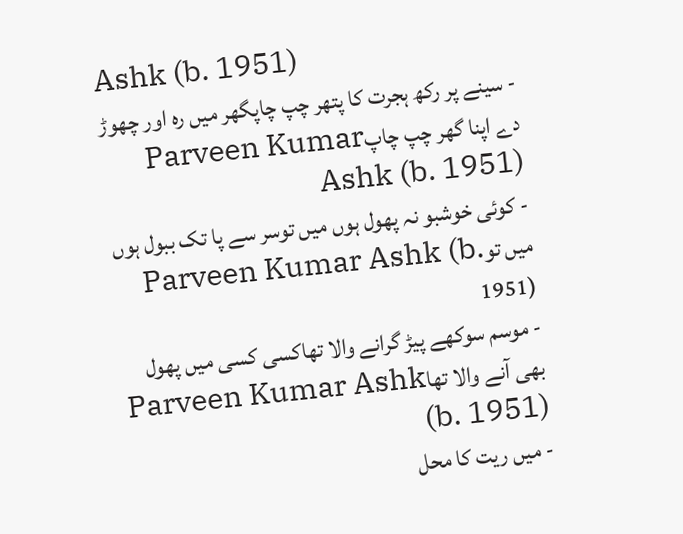Ashk (b. 1951)
- سینے پر رکھ ہجرت کا پتھر چپ چاپگھر میں رہ اور چھوڑ دے اپنا گھر چپ چاپParveen Kumar Ashk (b. 1951)
- کوئی خوشبو نہ پھول ہوں میں توسر سے پا تک ببول ہوں میں توParveen Kumar Ashk (b. 1951)
- موسم سوکھے پیڑ گرانے والا تھاکسی کسی میں پھول بھی آنے والا تھاParveen Kumar Ashk (b. 1951)
- میں ریت کا محل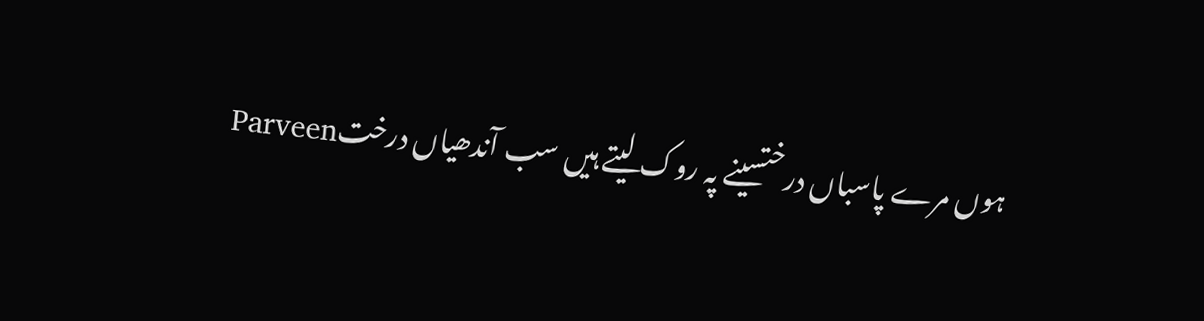ہوں مرے پاسباں درختسینے پہ روک لیتے ہیں سب آندھیاں درختParveen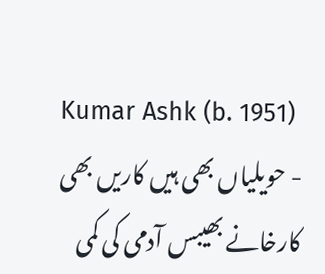Kumar Ashk (b. 1951)
- حویلیاں بھی ہیں کاریں بھی کارخانے بھیبس آدمی کی کمی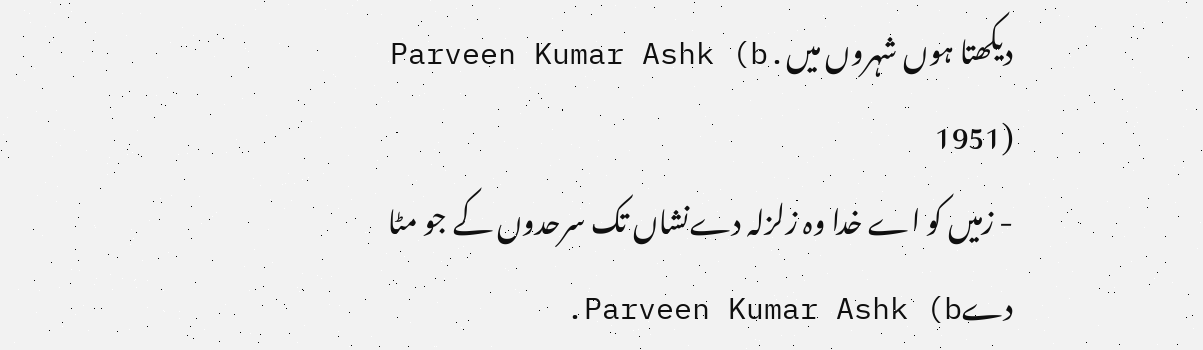دیکھتا ہوں شہروں میںParveen Kumar Ashk (b. 1951)
- زمیں کو اے خدا وہ زلزلہ دےنشاں تک سرحدوں کے جو مٹا دےParveen Kumar Ashk (b.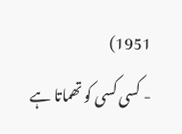1951)
- کسی کسی کو تھماتا ہے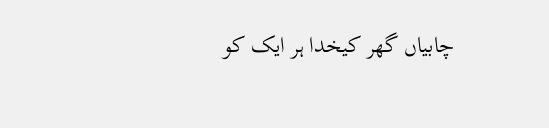چابیاں گھر کیخدا ہر ایک کو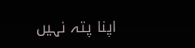اپنا پتہ نہیں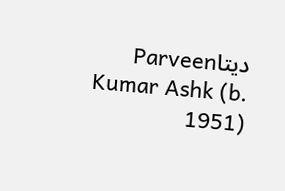دیتاParveen Kumar Ashk (b. 1951)